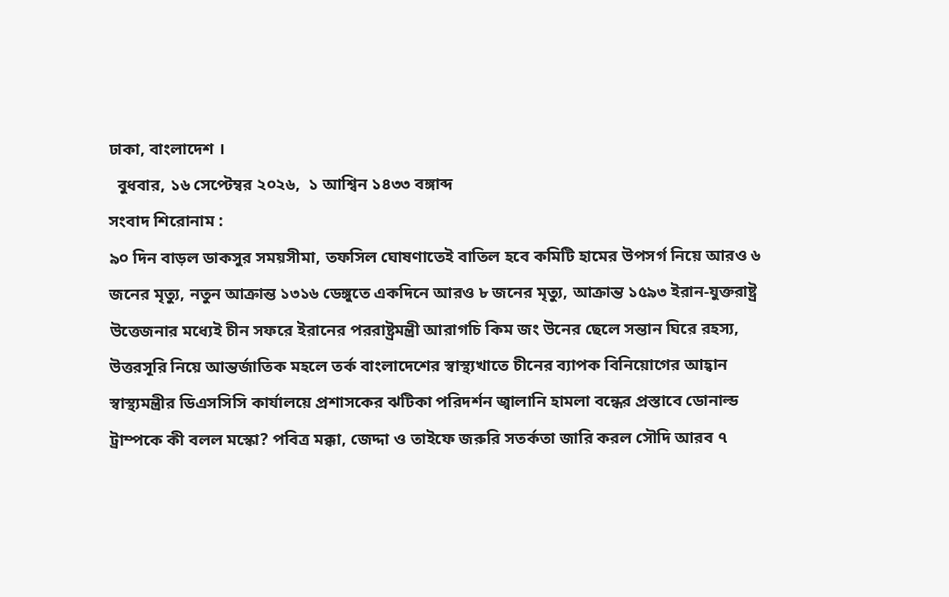ঢাকা, বাংলাদেশ ।
  বুধবার, ১৬ সেপ্টেম্বর ২০২৬,  ১ আশ্বিন ১৪৩৩ বঙ্গাব্দ
সংবাদ শিরোনাম :
৯০ দিন বাড়ল ডাকসুর সময়সীমা, তফসিল ঘোষণাতেই বাতিল হবে কমিটি হামের উপসর্গ নিয়ে আরও ৬ জনের মৃত্যু, নতুন আক্রান্ত ১৩১৬ ডেঙ্গুতে একদিনে আরও ৮ জনের মৃত্যু, আক্রান্ত ১৫৯৩ ইরান-যুক্তরাষ্ট্র উত্তেজনার মধ্যেই চীন সফরে ইরানের পররাষ্ট্রমন্ত্রী আরাগচি কিম জং উনের ছেলে সন্তান ঘিরে রহস্য, উত্তরসূরি নিয়ে আন্তর্জাতিক মহলে তর্ক বাংলাদেশের স্বাস্থ্যখাতে চীনের ব্যাপক বিনিয়োগের আহ্বান স্বাস্থ্যমন্ত্রীর ডিএসসিসি কার্যালয়ে প্রশাসকের ঝটিকা পরিদর্শন জ্বালানি হামলা বন্ধের প্রস্তাবে ডোনাল্ড ট্রাম্পকে কী বলল মস্কো? পবিত্র মক্কা, জেদ্দা ও তাইফে জরুরি সতর্কতা জারি করল সৌদি আরব ৭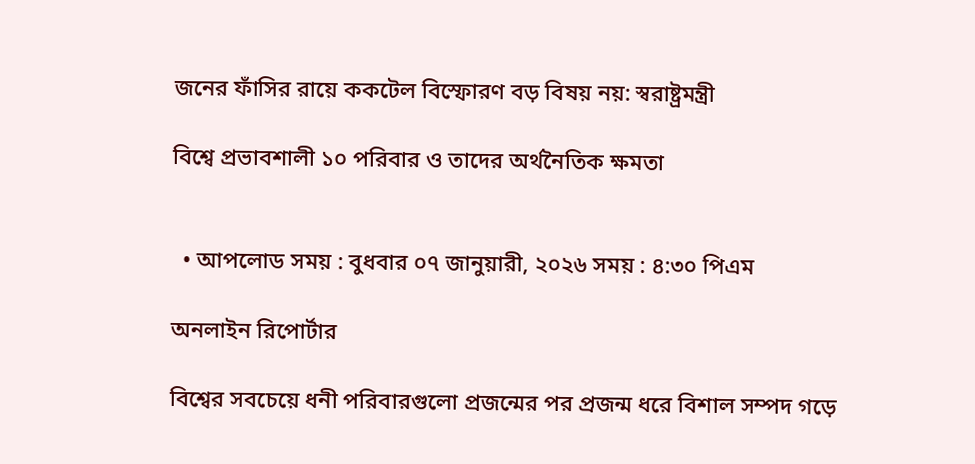জনের ফাঁসির রায়ে ককটেল বিস্ফোরণ বড় বিষয় নয়: স্বরাষ্ট্রমন্ত্রী

বিশ্বে প্রভাবশালী ১০ পরিবার ও তাদের অর্থনৈতিক ক্ষমতা


  • আপলোড সময় : বুধবার ০৭ জানুয়ারী, ২০২৬ সময় : ৪:৩০ পিএম

অনলাইন রিপোর্টার

বিশ্বের সবচেয়ে ধনী পরিবারগুলো প্রজন্মের পর প্রজন্ম ধরে বিশাল সম্পদ গড়ে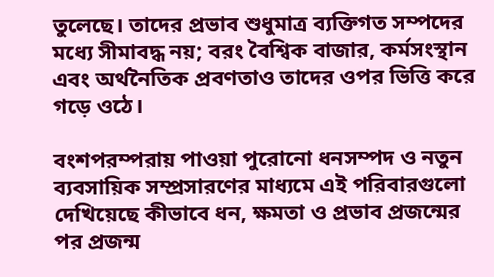তুলেছে। তাদের প্রভাব শুধুমাত্র ব্যক্তিগত সম্পদের মধ্যে সীমাবদ্ধ নয়; বরং বৈশ্বিক বাজার, কর্মসংস্থান এবং অর্থনৈতিক প্রবণতাও তাদের ওপর ভিত্তি করে গড়ে ওঠে।

বংশপরম্পরায় পাওয়া পুরোনো ধনসম্পদ ও নতুন ব্যবসায়িক সম্প্রসারণের মাধ্যমে এই পরিবারগুলো দেখিয়েছে কীভাবে ধন, ক্ষমতা ও প্রভাব প্রজন্মের পর প্রজন্ম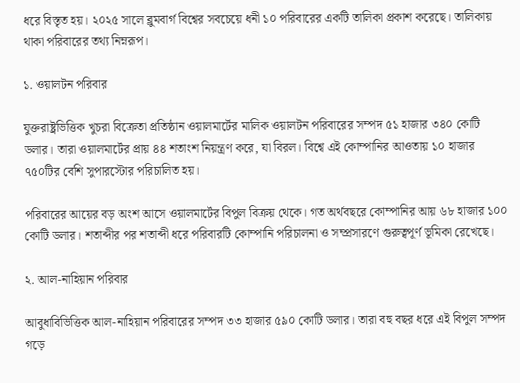ধরে বিস্তৃত হয়। ২০২৫ সালে ব্লুমবার্গ বিশ্বের সবচেয়ে ধনী ১০ পরিবারের একটি তালিকা প্রকাশ করেছে। তালিকায় থাকা পরিবারের তথ্য নিম্নরূপ।

১. ওয়ালটন পরিবার

যুক্তরাষ্ট্রভিত্তিক খুচরা বিক্রেতা প্রতিষ্ঠান ওয়ালমার্টের মালিক ওয়ালটন পরিবারের সম্পদ ৫১ হাজার ৩৪০ কোটি ডলার। তারা ওয়ালমার্টের প্রায় ৪৪ শতাংশ নিয়ন্ত্রণ করে, যা বিরল। বিশ্বে এই কোম্পানির আওতায় ১০ হাজার ৭৫০টির বেশি সুপারস্টোর পরিচালিত হয়।

পরিবারের আয়ের বড় অংশ আসে ওয়ালমার্টের বিপুল বিক্রয় থেকে। গত অর্থবছরে কোম্পানির আয় ৬৮ হাজার ১০০ কোটি ডলার। শতাব্দীর পর শতাব্দী ধরে পরিবারটি কোম্পানি পরিচালনা ও সম্প্রসারণে গুরুত্বপূর্ণ ভূমিকা রেখেছে।

২. আল-নাহিয়ান পরিবার

আবুধাবিভিত্তিক আল-নাহিয়ান পরিবারের সম্পদ ৩৩ হাজার ৫৯০ কোটি ডলার। তারা বহু বছর ধরে এই বিপুল সম্পদ গড়ে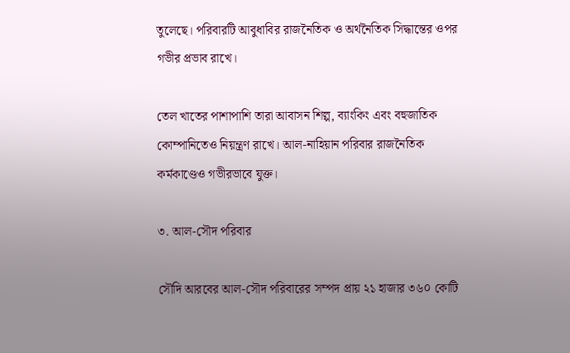তুলেছে। পরিবারটি আবুধাবির রাজনৈতিক ও অর্থনৈতিক সিদ্ধান্তের ওপর গভীর প্রভাব রাখে।

তেল খাতের পাশাপাশি তারা আবাসন শিল্প, ব্যাংকিং এবং বহুজাতিক কোম্পানিতেও নিয়ন্ত্রণ রাখে। আল-নাহিয়ান পরিবার রাজনৈতিক কর্মকাণ্ডেও গভীরভাবে যুক্ত।

৩. আল-সৌদ পরিবার

সৌদি আরবের আল-সৌদ পরিবারের সম্পদ প্রায় ২১ হাজার ৩৬০ কোটি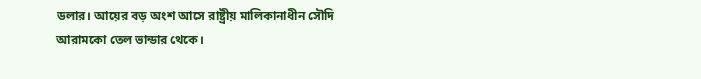ডলার। আয়ের বড় অংশ আসে রাষ্ট্রীয় মালিকানাধীন সৌদি আরামকো তেল ভান্ডার থেকে।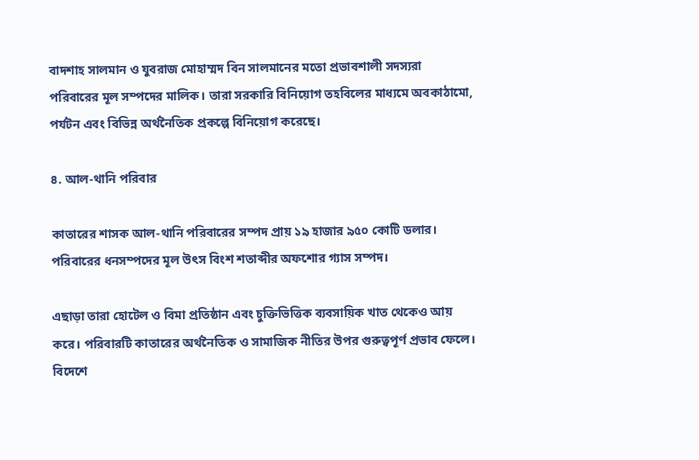বাদশাহ সালমান ও যুবরাজ মোহাম্মদ বিন সালমানের মতো প্রভাবশালী সদস্যরা পরিবারের মূল সম্পদের মালিক। তারা সরকারি বিনিয়োগ তহবিলের মাধ্যমে অবকাঠামো, পর্যটন এবং বিভিন্ন অর্থনৈতিক প্রকল্পে বিনিয়োগ করেছে।

৪. আল-থানি পরিবার

কাতারের শাসক আল-থানি পরিবারের সম্পদ প্রায় ১৯ হাজার ৯৫০ কোটি ডলার। পরিবারের ধনসম্পদের মূল উৎস বিংশ শতাব্দীর অফশোর গ্যাস সম্পদ।

এছাড়া তারা হোটেল ও বিমা প্রতিষ্ঠান এবং চুক্তিভিত্তিক ব্যবসায়িক খাত থেকেও আয় করে। পরিবারটি কাতারের অর্থনৈতিক ও সামাজিক নীতির উপর গুরুত্বপূর্ণ প্রভাব ফেলে। বিদেশে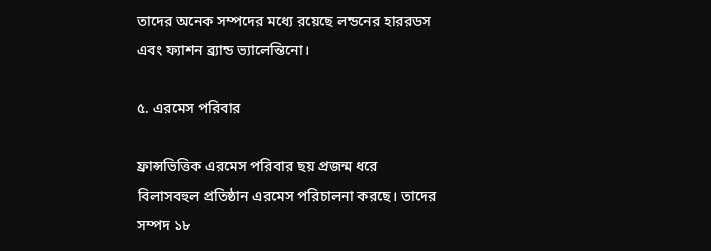তাদের অনেক সম্পদের মধ্যে রয়েছে লন্ডনের হাররডস এবং ফ্যাশন ব্র্যান্ড ভ্যালেন্তিনো।

৫. এরমেস পরিবার

ফ্রান্সভিত্তিক এরমেস পরিবার ছয় প্রজন্ম ধরে বিলাসবহুল প্রতিষ্ঠান এরমেস পরিচালনা করছে। তাদের সম্পদ ১৮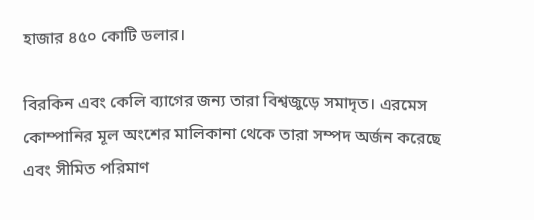হাজার ৪৫০ কোটি ডলার।

বিরকিন এবং কেলি ব্যাগের জন্য তারা বিশ্বজুড়ে সমাদৃত। এরমেস কোম্পানির মূল অংশের মালিকানা থেকে তারা সম্পদ অর্জন করেছে এবং সীমিত পরিমাণ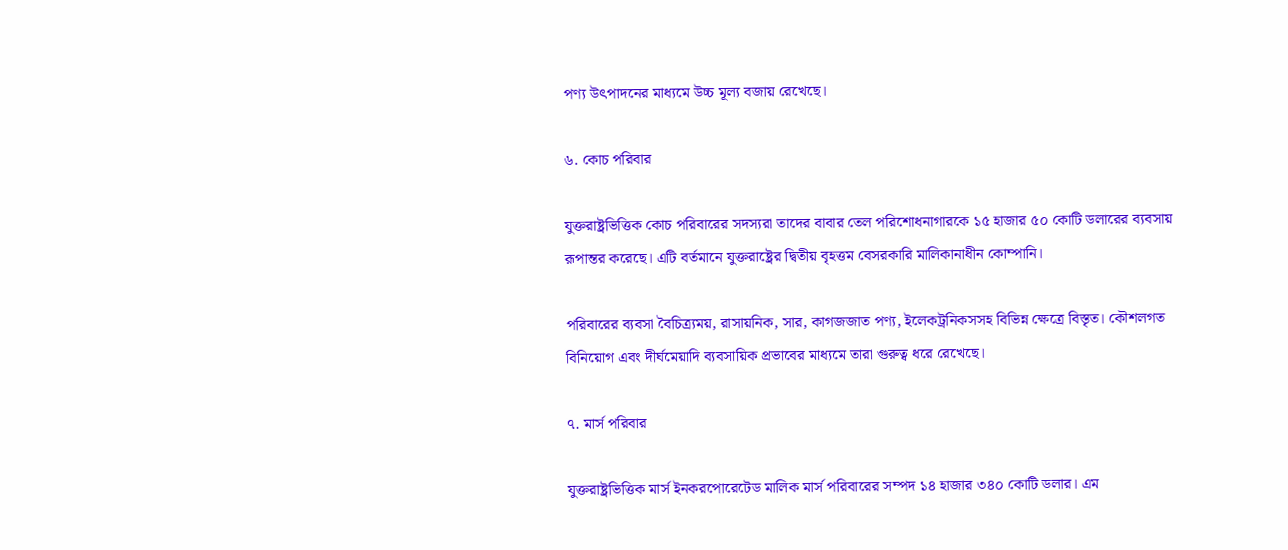পণ্য উৎপাদনের মাধ্যমে উচ্চ মূল্য বজায় রেখেছে।

৬. কোচ পরিবার

যুক্তরাষ্ট্রভিত্তিক কোচ পরিবারের সদস্যরা তাদের বাবার তেল পরিশোধনাগারকে ১৫ হাজার ৫০ কোটি ডলারের ব্যবসায় রূপান্তর করেছে। এটি বর্তমানে যুক্তরাষ্ট্রের দ্বিতীয় বৃহত্তম বেসরকারি মালিকানাধীন কোম্পানি।

পরিবারের ব্যবসা বৈচিত্র্যময়, রাসায়নিক, সার, কাগজজাত পণ্য, ইলেকট্রনিকসসহ বিভিন্ন ক্ষেত্রে বিস্তৃত। কৌশলগত বিনিয়োগ এবং দীর্ঘমেয়াদি ব্যবসায়িক প্রভাবের মাধ্যমে তারা গুরুত্ব ধরে রেখেছে।

৭. মার্স পরিবার

যুক্তরাষ্ট্রভিত্তিক মার্স ইনকরপোরেটেড মালিক মার্স পরিবারের সম্পদ ১৪ হাজার ৩৪০ কোটি ডলার। এম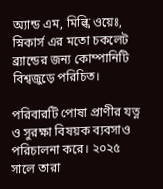অ্যান্ড এম, মিল্কি ওয়েঃ, স্নিকার্স এর মতো চকলেট ব্র্যান্ডের জন্য কোম্পানিটি বিশ্বজুড়ে পরিচিত।

পরিবারটি পোষা প্রাণীর যত্ন ও সুরক্ষা বিষয়ক ব্যবসাও পরিচালনা করে। ২০২৫ সালে তারা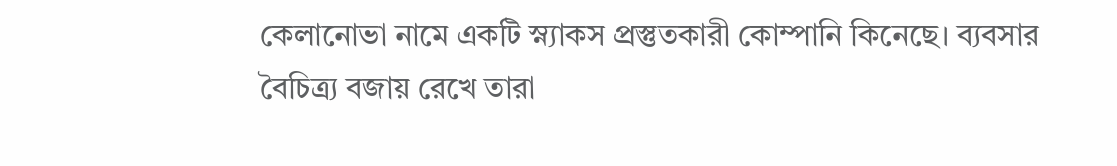কেলানোভা নামে একটি স্ন্যাকস প্রস্তুতকারী কোম্পানি কিনেছে। ব্যবসার বৈচিত্র্য বজায় রেখে তারা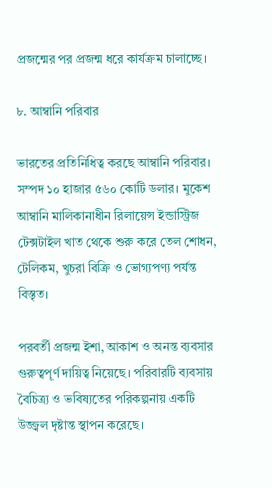প্রজন্মের পর প্রজন্ম ধরে কার্যক্রম চালাচ্ছে।

৮. আম্বানি পরিবার

ভারতের প্রতিনিধিত্ব করছে আম্বানি পরিবার। সম্পদ ১০ হাজার ৫৬০ কোটি ডলার। মুকেশ আম্বানি মালিকানাধীন রিলায়েন্স ইন্ডাস্ট্রিজ টেক্সটাইল খাত থেকে শুরু করে তেল শোধন, টেলিকম, খুচরা বিক্রি ও ভোগ্যপণ্য পর্যন্ত বিস্তৃত।

পরবর্তী প্রজন্ম ইশা, আকাশ ও অনন্ত ব্যবসার গুরুত্বপূর্ণ দায়িত্ব নিয়েছে। পরিবারটি ব্যবসায় বৈচিত্র্য ও ভবিষ্যতের পরিকল্পনায় একটি উজ্জ্বল দৃষ্টান্ত স্থাপন করেছে।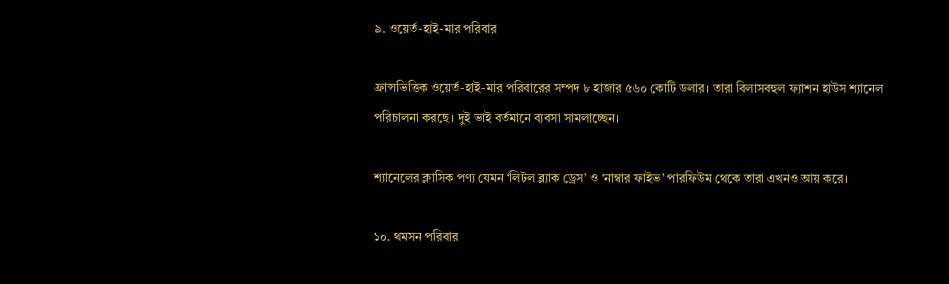৯. ওয়ের্ত-হাই-মার পরিবার

ফ্রান্সভিত্তিক ওয়ের্ত-হাই-মার পরিবারের সম্পদ ৮ হাজার ৫৬০ কোটি ডলার। তারা বিলাসবহুল ফ্যাশন হাউস শ্যানেল পরিচালনা করছে। দুই ভাই বর্তমানে ব্যবসা সামলাচ্ছেন।

শ্যানেলের ক্লাসিক পণ্য যেমন ‘লিটল ব্ল্যাক ড্রেস’ ও ‘নাম্বার ফাইভ’ পারফিউম থেকে তারা এখনও আয় করে।

১০. থমসন পরিবার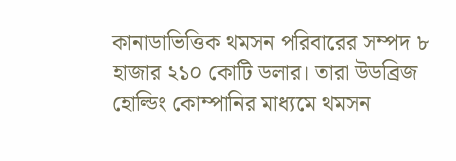কানাডাভিত্তিক থমসন পরিবারের সম্পদ ৮ হাজার ২১০ কোটি ডলার। তারা উডব্রিজ হোল্ডিং কোম্পানির মাধ্যমে থমসন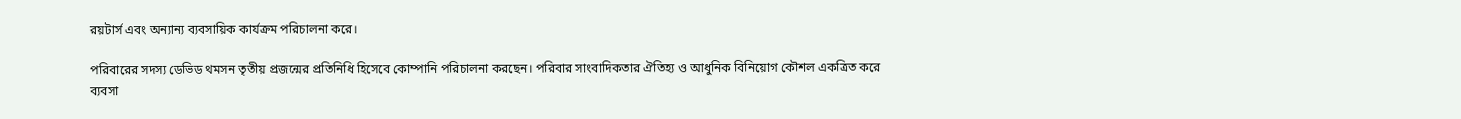রয়টার্স এবং অন্যান্য ব্যবসায়িক কার্যক্রম পরিচালনা করে।

পরিবারের সদস্য ডেভিড থমসন তৃতীয় প্রজন্মের প্রতিনিধি হিসেবে কোম্পানি পরিচালনা করছেন। পরিবার সাংবাদিকতার ঐতিহ্য ও আধুনিক বিনিয়োগ কৌশল একত্রিত করে ব্যবসা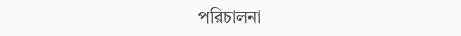পরিচালনা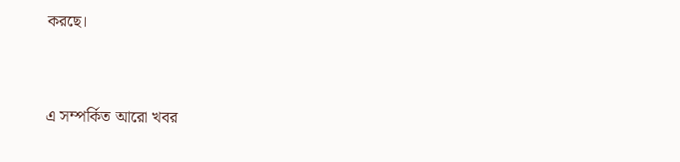করছে।



এ সম্পর্কিত আরো খবর